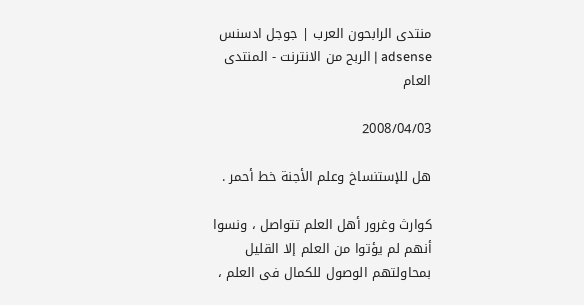منتدى الرابحون العرب | جوجل ادسنس adsense | الربح من الانترنت - المنتدى العام

2008/04/03

هل للإستنساخ وعلم الأجنة خط أحمر .

كوارث وغرور أهل العلم تتواصل ، ونسوا أنهم لم يؤتوا من العلم إلا القليل بمحاولتهم الوصول للكمال فى العلم ،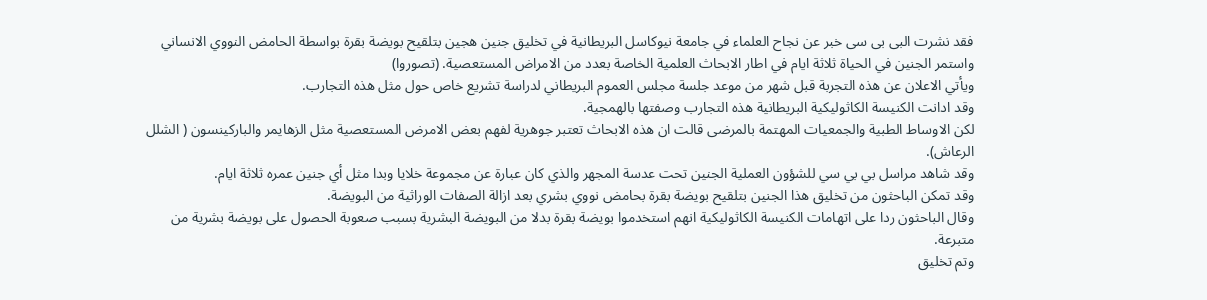فقد نشرت البى بى سى خبر عن نجاح العلماء في جامعة نيوكاسل البريطانية في تخليق جنين هجين بتلقيح بويضة بقرة بواسطة الحامض النووي الانساني واستمر الجنين في الحياة ثلاثة ايام في اطار الابحاث العلمية الخاصة بعدد من الامراض المستعصية. (تصوروا)
ويأتي الاعلان عن هذه التجربة قبل شهر من موعد جلسة مجلس العموم البريطاني لدراسة تشريع خاص حول مثل هذه التجارب.
وقد ادانت الكنيسة الكاثوليكية البريطانية هذه التجارب وصفتها بالهمجية.
لكن الاوساط الطبية والجمعيات المهتمة بالمرضى قالت ان هذه الابحاث تعتبر جوهرية لفهم بعض الامرض المستعصية مثل الزهايمر والباركينسون ( الشلل الرعاش).
وقد شاهد مراسل بي بي سي للشؤون العملية الجنين تحت عدسة المجهر والذي كان عبارة عن مجموعة خلايا وبدا مثل أي جنين عمره ثلاثة ايام.
وقد تمكن الباحثون من تخليق هذا الجنين بتلقيح بويضة بقرة بحامض نووي بشري بعد ازالة الصفات الوراثية من البويضة.
وقال الباحثون ردا على اتهامات الكنيسة الكاثوليكية انهم استخدموا بويضة بقرة بدلا من البويضة البشرية بسبب صعوبة الحصول على بويضة بشرية من متبرعة.
وتم تخليق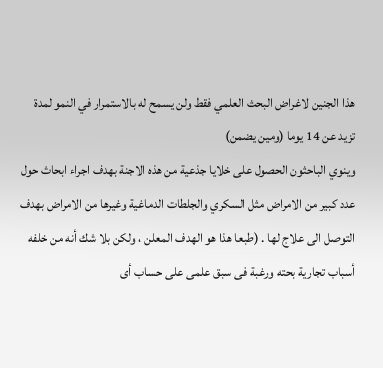هذا الجنين لاغراض البحث العلمي فقط ولن يسمح له بالاستمرار في النمو لمدة تزيد عن 14 يوما (ومين يضمن)
وينوي الباحثون الحصول على خلايا جذعية من هذه الاجنة بهدف اجراء ابحاث حول عدد كبير من الامراض مثل السكري والجلطات الدماغية وغيرها من الامراض بهدف التوصل الى علاج لها . (طبعا هذا هو الهدف المعلن ، ولكن بلا شك أنه من خلفه أسباب تجارية بحته ورغبة فى سبق علمى على حساب أى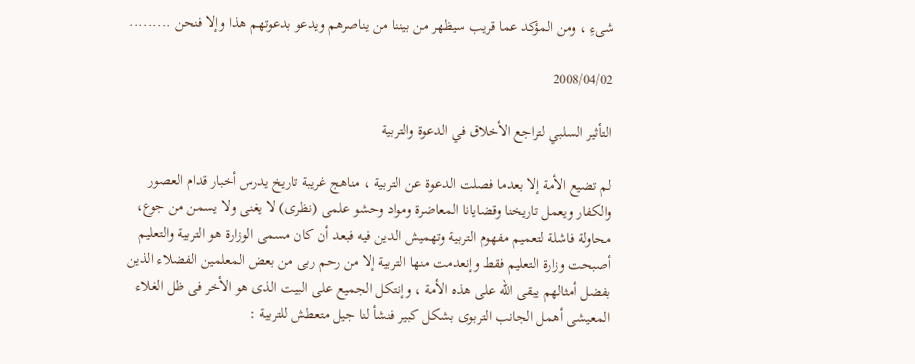شىءِ ، ومن المؤكد عما قريب سيظهر من بيننا من يناصرهم ويدعو بدعوتهم هذا وإلا فنحن .........

2008/04/02

التأثير السلبي لتراجع الأخلاق في الدعوة والتربية

لم تضيع الأمة إلا بعدما فصلت الدعوة عن التربية ، مناهج غريبة تاريخ يدرس أخبار قدام العصور والكفار ويعمل تاريخنا وقضايانا المعاضرة ومواد وحشو علمى (نظرى) لا يغنى ولا يسمن من جوع، محاولة فاشلة لتعميم مفهوم التربية وتهميش الدين فيه فبعد أن كان مسمى الوزارة هو التربية والتعليم أصبحت وزارة التعليم فقط وإنعدمت منها التربية إلا من رحم ربى من بعض المعلمين الفضلاء الذين بفضل أمثالهم يبقى الله على هذه الأمة ، وإنتكل الجميع على البيت الذى هو الأخر فى ظل الغلاء المعيشى أهمل الجانب التربوى بشكل كبير فنشأ لنا جيل متعطش للتربية :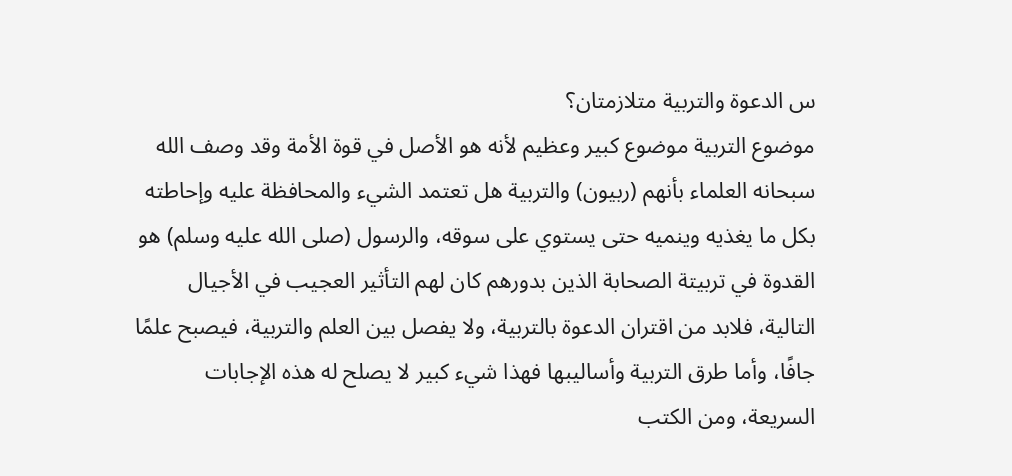س الدعوة والتربية متلازمتان؟
موضوع التربية موضوع كبير وعظيم لأنه هو الأصل في قوة الأمة وقد وصف الله سبحانه العلماء بأنهم (ربيون) والتربية هل تعتمد الشيء والمحافظة عليه وإحاطته بكل ما يغذيه وينميه حتى يستوي على سوقه، والرسول (صلى الله عليه وسلم) هو القدوة في تربيتة الصحابة الذين بدورهم كان لهم التأثير العجيب في الأجيال التالية، فلابد من اقتران الدعوة بالتربية، ولا يفصل بين العلم والتربية، فيصبح علمًا جافًا، وأما طرق التربية وأساليبها فهذا شيء كبير لا يصلح له هذه الإجابات السريعة، ومن الكتب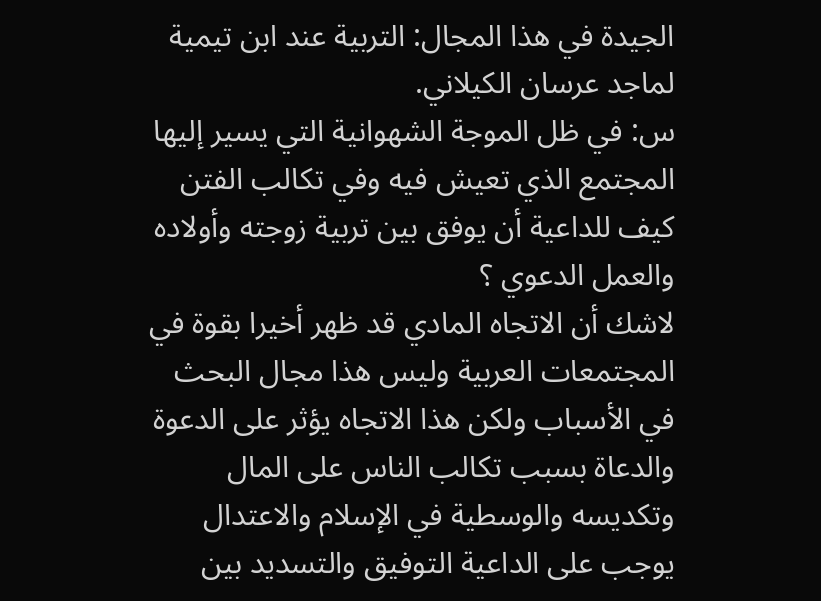الجيدة في هذا المجال: التربية عند ابن تيمية لماجد عرسان الكيلاني.
س: في ظل الموجة الشهوانية التي يسير إليها المجتمع الذي تعيش فيه وفي تكالب الفتن كيف للداعية أن يوفق بين تربية زوجته وأولاده والعمل الدعوي ؟
لاشك أن الاتجاه المادي قد ظهر أخيرا بقوة في المجتمعات العربية وليس هذا مجال البحث في الأسباب ولكن هذا الاتجاه يؤثر على الدعوة والدعاة بسبب تكالب الناس على المال وتكديسه والوسطية في الإسلام والاعتدال يوجب على الداعية التوفيق والتسديد بين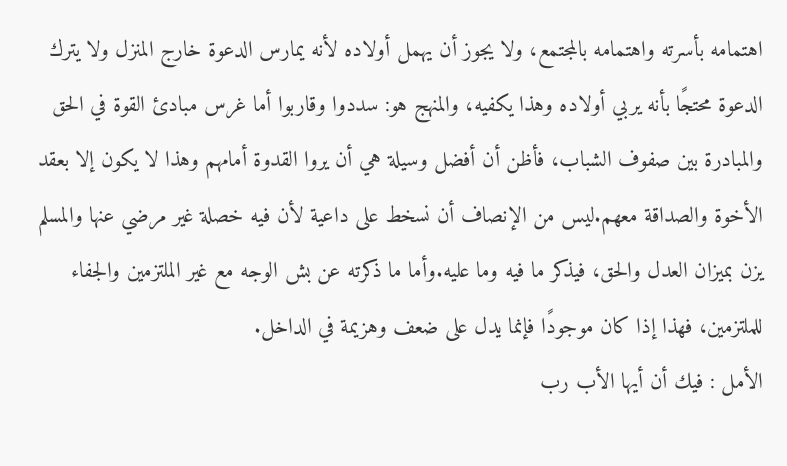اهتمامه بأسرته واهتمامه بالمجتمع، ولا يجوز أن يهمل أولاده لأنه يمارس الدعوة خارج المنزل ولا يترك الدعوة محتجًا بأنه يربي أولاده وهذا يكفيه، والمنهج هو: سددوا وقاربوا أما غرس مبادئ القوة في الحق والمبادرة بين صفوف الشباب، فأظن أن أفضل وسيلة هي أن يروا القدوة أمامهم وهذا لا يكون إلا بعقد الأخوة والصداقة معهم.ليس من الإنصاف أن نسخط على داعية لأن فيه خصلة غير مرضي عنها والمسلم يزن بميزان العدل والحق، فيذكر ما فيه وما عليه.وأما ما ذكرته عن بش الوجه مع غير الملتزمين والجفاء للملتزمين، فهذا إذا كان موجودًا فإنما يدل على ضعف وهزيمة في الداخل.
الأمل : فيك أن أيها الأب رب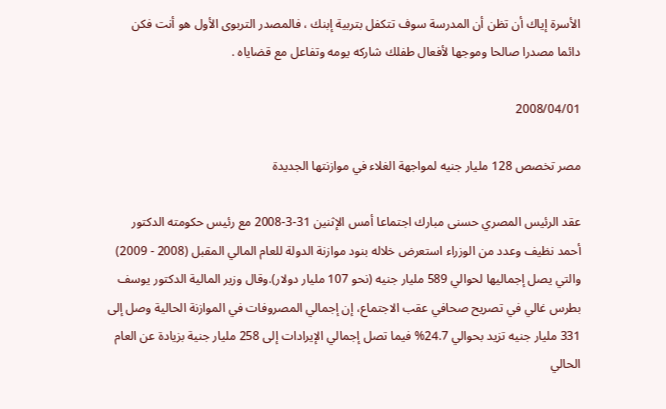الأسرة إياك أن تظن أن المدرسة سوف تتكفل بتربية إبنك ، فالمصدر التربوى الأول هو أنت فكن دائما مصدرا صالحا وموجها لأفعال طفلك شاركه يومه وتفاعل مع قضاياه .

2008/04/01

مصر تخصص 128 مليار جنيه لمواجهة الغلاء في موازنتها الجديدة

عقد الرئيس المصري حسنى مبارك اجتماعا أمس الإثنين 31-3-2008 مع رئيس حكومته الدكتور أحمد نظيف وعدد من الوزراء استعرض خلاله بنود موازنة الدولة للعام المالي المقبل (2008 - 2009) والتي يصل إجماليها لحوالي 589 مليار جنيه (نحو 107 مليار دولار).وقال وزير المالية الدكتور يوسف بطرس غالي في تصريح صحافي عقب الاجتماع، إن إجمالي المصروفات في الموازنة الحالية وصل إلى 331 مليار جنيه تزيد بحوالي 24.7% فيما تصل إجمالي الإيرادات إلى 258 مليار جنية بزيادة عن العام الحالي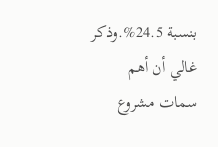بنسبة 24.5%.وذكر غالي أن أهم سمات مشروع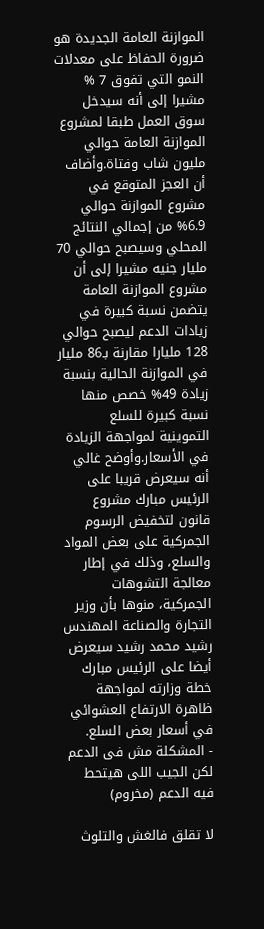الموازنة العامة الجديدة هو ضرورة الحفاظ على معدلات النمو التي تفوق 7 % مشيرا إلى أنه سيدخل سوق العمل طبقا لمشروع الموازنة العامة حوالي مليون شاب وفتاة.وأضاف أن العجز المتوقع في مشروع الموازنة حوالي 6.9% من إجمالي النتائج المحلي وسيصبح حوالي 70 مليار جنيه مشيرا إلى أن مشروع الموازنة العامة يتضمن نسبة كبيرة في زيادات الدعم ليصبح حوالي 128 مليارا مقارنة بـ86 مليار في الموازنة الحالية بنسبة زيادة 49% خصص منها نسبة كبيرة للسلع التموينية لمواجهة الزيادة في الأسعار.وأوضح غالي أنه سيعرض قريبا على الرئيس مبارك مشروع قانون لتخفيض الرسوم الجمركية على بعض المواد والسلع، وذلك في إطار معالجة التشوهات الجمركية، منوها بأن وزير التجارة والصناعة المهندس رشيد محمد رشيد سيعرض أيضا على الرئيس مبارك خطة وزارته لمواجهة ظاهرة الارتفاع العشوائي في أسعار بعض السلع.
- المشكلة مش فى الدعم لكن الجيب اللى هيتحط فيه الدعم (مخروم)

لا تقلق فالغش والتلوث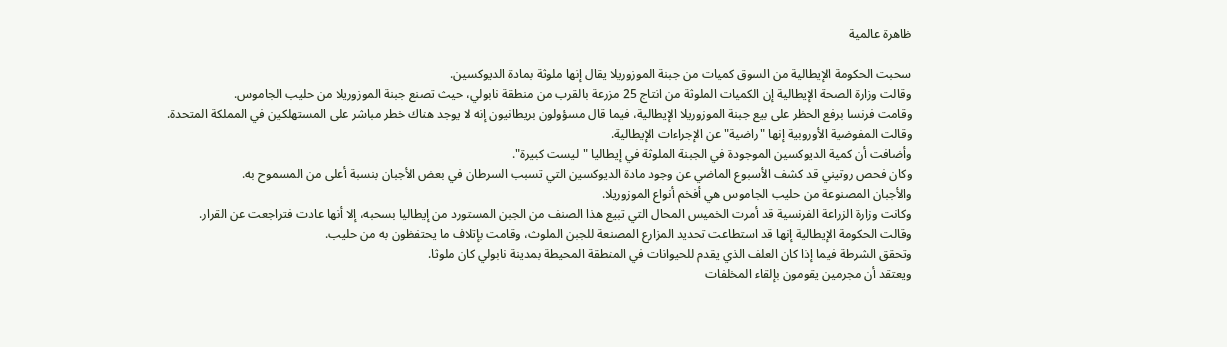ظاهرة عالمية

سحبت الحكومة الإيطالية من السوق كميات من جبنة الموزوريلا يقال إنها ملوثة بمادة الديوكسين.
وقالت وزارة الصحة الإيطالية إن الكميات الملوثة من انتاج 25 مزرعة بالقرب من منطقة نابولي، حيث تصنع جبنة الموزوريلا من حليب الجاموس.
وقامت فرنسا برفع الحظر على بيع جبنة الموزوريلا الإيطالية، فيما قال مسؤولون بريطانيون إنه لا يوجد هناك خطر مباشر على المستهلكين في المملكة المتحدة.
وقالت المفوضية الأوروبية إنها "راضية" عن الإجراءات الإيطالية.
وأضافت أن كمية الديوكسين الموجودة في الجبنة الملوثة في إيطاليا "ليست كبيرة".
وكان فحص روتيني قد كشف الأسبوع الماضي عن وجود مادة الديوكسين التي تسبب السرطان في بعض الأجبان بنسبة أعلى من المسموح به.
والأجبان المصنوعة من حليب الجاموس هي أفخم أنواع الموزوريلا.
وكانت وزارة الزراعة الفرنسية قد أمرت الخميس المحال التي تبيع هذا الصنف من الجبن المستورد من إيطاليا بسحبه، إلا أنها عادت فتراجعت عن القرار.
وقالت الحكومة الإيطالية إنها قد استطاعت تحديد المزارع المصنعة للجبن الملوث، وقامت بإتلاف ما يحتفظون به من حليب.
وتحقق الشرطة فيما إذا كان العلف الذي يقدم للحيوانات في المنطقة المحيطة بمدينة نابولي كان ملوثا.
ويعتقد أن مجرمين يقومون بإلقاء المخلفات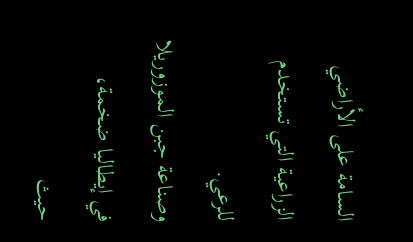السامة على الأراضي الزراعية التي تستخدم للرعي.
وصناعة جبن الموزوريلا في إيطاليا ضخمة، حيث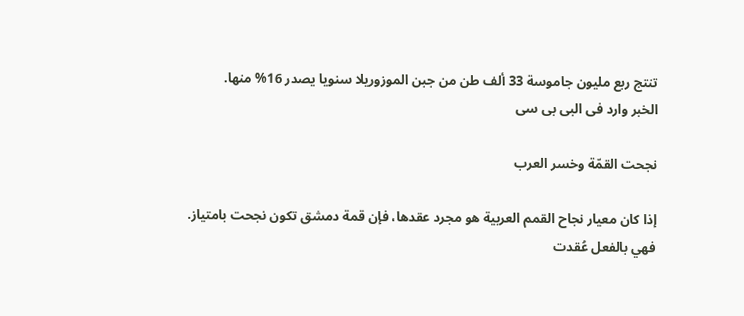تنتج ربع مليون جاموسة 33 ألف طن من جبن الموزوريلا سنويا يصدر 16% منها.
الخبر وارد فى البى بى سى

نجحت القمّة وخسر العرب

إذا كان معيار نجاح القمم العربية هو مجرد عقدها، فإن قمة دمشق تكون نجحت بامتياز. فهي بالفعل عُقدت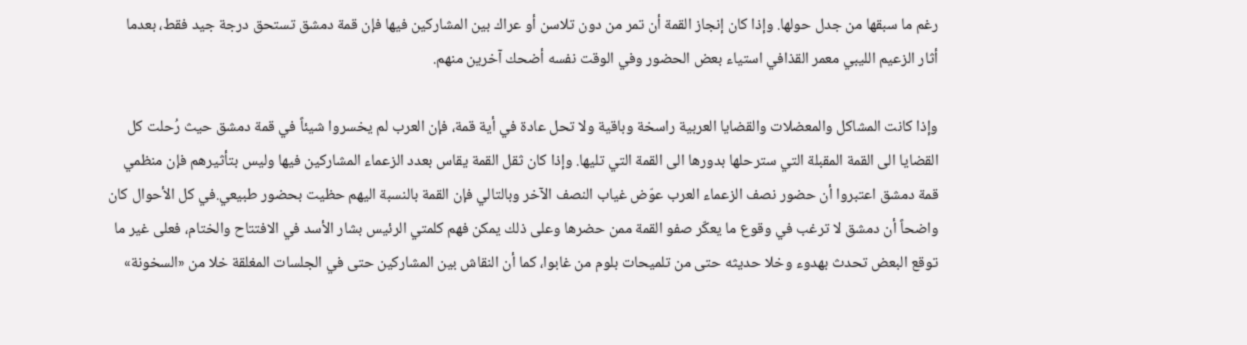رغم ما سبقها من جدل حولها. وإذا كان إنجاز القمة أن تمر من دون تلاسن أو عراك بين المشاركين فيها فإن قمة دمشق تستحق درجة جيد فقط، بعدما أثار الزعيم الليبي معمر القذافي استياء بعض الحضور وفي الوقت نفسه أضحك آخرين منهم.

وإذا كانت المشاكل والمعضلات والقضايا العربية راسخة وباقية ولا تحل عادة في أية قمة، فإن العرب لم يخسروا شيئاً في قمة دمشق حيث رُحلت كل القضايا الى القمة المقبلة التي سترحلها بدورها الى القمة التي تليها. وإذا كان ثقل القمة يقاس بعدد الزعماء المشاركين فيها وليس بتأثيرهم فإن منظمي قمة دمشق اعتبروا أن حضور نصف الزعماء العرب عوّض غياب النصف الآخر وبالتالي فإن القمة بالنسبة اليهم حظيت بحضور طبيعي.في كل الأحوال كان واضحاً أن دمشق لا ترغب في وقوع ما يعكّر صفو القمة ممن حضرها وعلى ذلك يمكن فهم كلمتي الرئيس بشار الأسد في الافتتاح والختام، فعلى غير ما توقع البعض تحدث بهدوء وخلا حديثه حتى من تلميحات بلوم من غابوا، كما أن النقاش بين المشاركين حتى في الجلسات المغلقة خلا من «السخونة»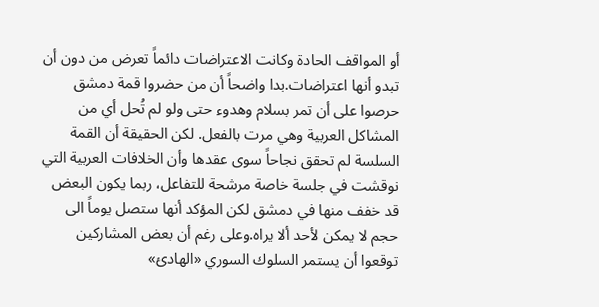أو المواقف الحادة وكانت الاعتراضات دائماً تعرض من دون أن تبدو أنها اعتراضات.بدا واضحاً أن من حضروا قمة دمشق حرصوا على أن تمر بسلام وهدوء حتى ولو لم تُحل أي من المشاكل العربية وهي مرت بالفعل. لكن الحقيقة أن القمة السلسة لم تحقق نجاحاً سوى عقدها وأن الخلافات العربية التي نوقشت في جلسة خاصة مرشحة للتفاعل، ربما يكون البعض قد خفف منها في دمشق لكن المؤكد أنها ستصل يوماً الى حجم لا يمكن لأحد ألا يراه.وعلى رغم أن بعض المشاركين توقعوا أن يستمر السلوك السوري «الهادئ»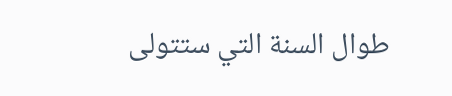طوال السنة التي ستتولى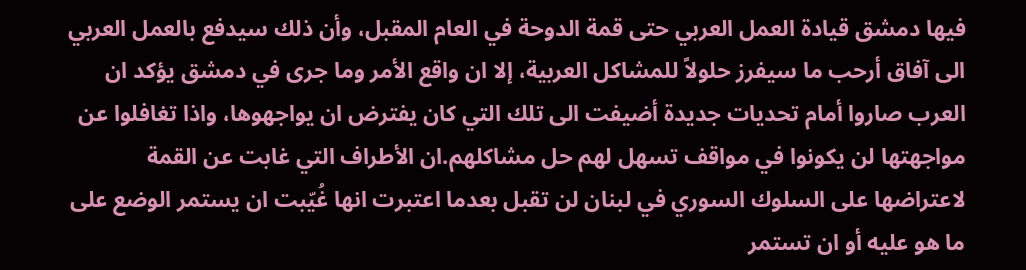فيها دمشق قيادة العمل العربي حتى قمة الدوحة في العام المقبل، وأن ذلك سيدفع بالعمل العربي الى آفاق أرحب ما سيفرز حلولاً للمشاكل العربية، إلا ان واقع الأمر وما جرى في دمشق يؤكد ان العرب صاروا أمام تحديات جديدة أضيفت الى تلك التي كان يفترض ان يواجهوها، واذا تغافلوا عن مواجهتها لن يكونوا في مواقف تسهل لهم حل مشاكلهم.ان الأطراف التي غابت عن القمة لاعتراضها على السلوك السوري في لبنان لن تقبل بعدما اعتبرت انها غُيّبت ان يستمر الوضع على ما هو عليه أو ان تستمر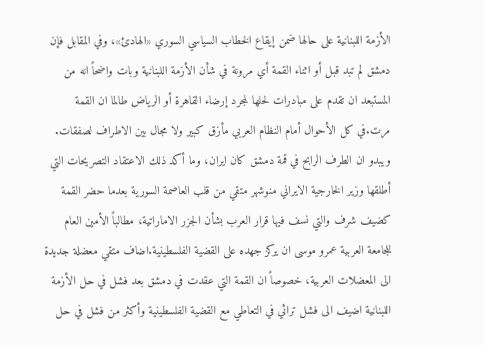الأزمة اللبنانية على حالها ضمن إيقاع الخطاب السياسي السوري «الهادئ»، وفي المقابل فإن دمشق لم تبد قبل أو اثناء القمة أي مرونة في شأن الأزمة اللبنانية وبات واضحاً انه من المستبعد ان تقدم على مبادرات لحلها لمجرد إرضاء القاهرة أو الرياض طالما ان القمة مرت.في كل الأحوال أمام النظام العربي مأزق كبير ولا مجال بين الاطراف لصفقات. ويبدو ان الطرف الرابح في قمة دمشق كان ايران، وما أكد ذلك الاعتقاد التصريحات التي أطلقها وزير الخارجية الايراني منوشهر متقي من قلب العاصمة السورية بعدما حضر القمة كضيف شرف والتي نسف فيها قرار العرب بشأن الجزر الاماراتية، مطالباً الأمين العام للجامعة العربية عمرو موسى ان يركز جهده على القضية الفلسطينية.اضاف متقي معضلة جديدة الى المعضلات العربية، خصوصاً ان القمة التي عقدت في دمشق بعد فشل في حل الأزمة اللبنانية اضيف الى فشل تراثي في التعاطي مع القضية الفلسطينية وأكثر من فشل في حل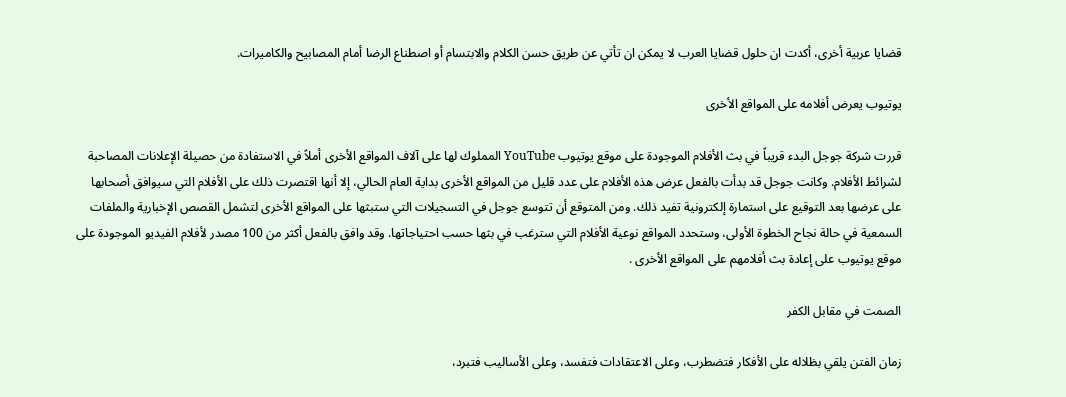قضايا عربية أخرى، أكدت ان حلول قضايا العرب لا يمكن ان تأتي عن طريق حسن الكلام والابتسام أو اصطناع الرضا أمام المصابيح والكاميرات.

يوتيوب يعرض أفلامه على المواقع الأخرى

قررت شركة جوجل البدء قريباً في بث الأفلام الموجودة على موقع يوتيوب YouTube المملوك لها على آلاف المواقع الأخرى أملاً في الاستفادة من حصيلة الإعلانات المصاحبة لشرائط الأفلام. وكانت جوجل قد بدأت بالفعل عرض هذه الأفلام على عدد قليل من المواقع الأخرى بداية العام الحالي، إلا أنها اقتصرت ذلك على الأفلام التي سيوافق أصحابها على عرضها بعد التوقيع على استمارة إلكترونية تفيد ذلك. ومن المتوقع أن تتوسع جوجل في التسجيلات التي ستبثها على المواقع الأخرى لتشمل القصص الإخبارية والملفات السمعية في حالة نجاح الخطوة الأولى، وستحدد المواقع نوعية الأفلام التي سترغب في بثها حسب احتياجاتها. وقد وافق بالفعل أكثر من 100 مصدر لأفلام الفيديو الموجودة على موقع يوتيوب على إعادة بث أفلامهم على المواقع الأخرى .

الصمت في مقابل الكفر

زمان الفتن يلقي بظلاله على الأفكار فتضطرب، وعلى الاعتقادات فتفسد، وعلى الأساليب فتبرد،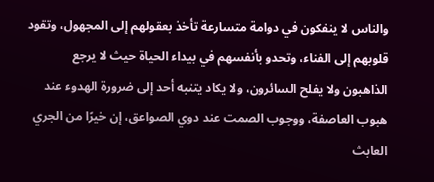والناس لا ينفكون في دوامة متسارعة تأخذ بعقولهم إلى المجهول، وتقود قلوبهم إلى الفناء، وتحدو بأنفسهم في بيداء الحياة حيث لا يرجع الذاهبون ولا يفلح السائرون، ولا يكاد يتنبه أحد إلى ضرورة الهدوء عند هبوب العاصفة، ووجوب الصمت عند دوي الصواعق، إن خيرًا من الجري العابث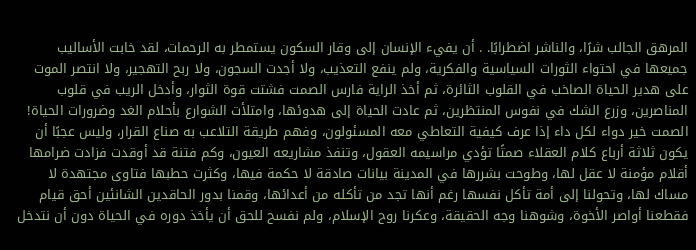المرهق الجالب شرًا، والناشر اضطرابًا. . أن يفيء الإنسان إلى وقار السكون يستمطر به الرحمات، لقد خابت الأساليب جميعها في احتواء الثورات السياسية والفكرية، ولم ينفع التعذيب، ولا أجدت السجون، ولا ربح التهجير، ولا انتصر الموت على هدير الحياة الصاخب في القلوب الثائرة، ثم أخذ الراية فارس الصمت فشتت قوة الثوار، وأدخل الريب في قلوب المناصرين، وزرع الشك في نفوس المنتظرين، ثم عادت الحياة إلى هدوئها، وامتلأت الشوارع بأحلام الغد وضرورات الحياة! الصمت خير دواء لكل داء إذا عرف كيفية التعاطي معه المسئولون، وفهم طريقة التلاعب به صناع القرار، وليس عجبًا أن يكون ثلاثة أرباع كلام العقلاء صمتًا تؤدي مراسيمه العقول، وتنفذ مشاريعه العيون، وكم فتنة قد أوقدت فزادت ضرامها أقلام مؤمنة لا عقل لها، وطوحت بشررها في المدينة بيانات صادقة لا حكمة فيها، وكثرت حطبها فتاوى مجتهدة لا مساك لها، وتحولنا إلى أمة تأكل نفسها رغم أنها تجد من تأكله من أعدائها، وقمنا بدور الحاقدين الشانئين أحق قيام فقطعنا أواصر الأخوة، وشوهنا وجه الحقيقة، وعكرنا روح الإسلام، ولم نفسح للحق أن يأخذ دوره في الحياة دون أن نتدخل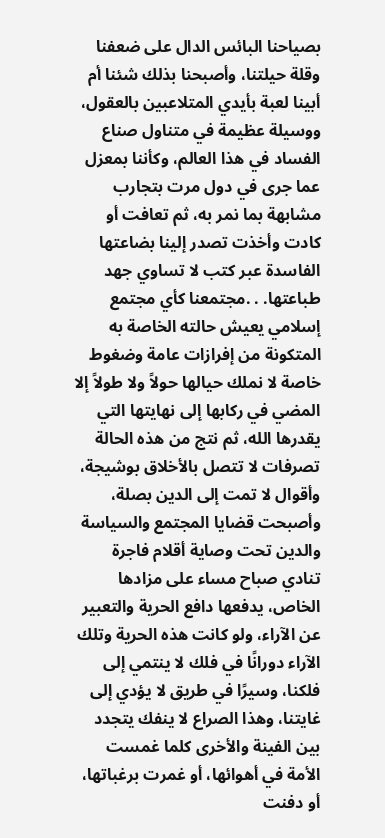بصياحنا البائس الدال على ضعفنا وقلة حيلتنا، وأصبحنا بذلك شئنا أم أبينا لعبة بأيدي المتلاعبين بالعقول، ووسيلة عظيمة في متناول صناع الفساد في هذا العالم، وكأننا بمعزل عما جرى في دول مرت بتجارب مشابهة بما نمر به، ثم تعافت أو كادت وأخذت تصدر إلينا بضاعتها الفاسدة عبر كتب لا تساوي جهد طباعتها. . .مجتمعنا كأي مجتمع إسلامي يعيش حالته الخاصة به المتكونة من إفرازات عامة وضغوط خاصة لا نملك حيالها حولاً ولا طولاً إلا المضي في ركابها إلى نهايتها التي يقدرها الله، ثم نتج من هذه الحالة تصرفات لا تتصل بالأخلاق بوشيجة، وأقوال لا تمت إلى الدين بصلة، وأصبحت قضايا المجتمع والسياسة والدين تحت وصاية أقلام فاجرة تنادي صباح مساء على مزادها الخاص، يدفعها دافع الحرية والتعبير عن الآراء، ولو كانت هذه الحرية وتلك الآراء دورانًا في فلك لا ينتمي إلى فلكنا، وسيرًا في طريق لا يؤدي إلى غايتنا، وهذا الصراع لا ينفك يتجدد بين الفينة والأخرى كلما غمست الأمة في أهوائها، أو غمرت برغباتها، أو دفنت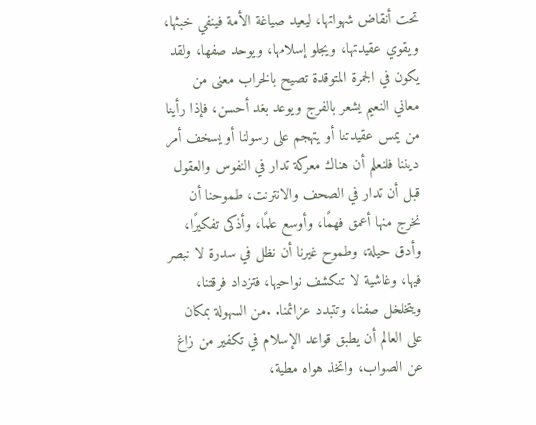تحت أنقاض شهواتها، ليعيد صياغة الأمة فينفي خبثها، ويقوي عقيدتها، ويجلو إسلامها، ويوحد صفها، ولقد يكون في الجمرة المتوقدة تصيح بالخراب معنى من معاني النعيم يشعر بالفرج ويوعد بغد أحسن، فإذا رأينا من يمس عقيدتنا أو يتهجم على رسولنا أو يسخف أمر ديننا فلنعلم أن هناك معركة تدار في النفوس والعقول قبل أن تدار في الصحف والانترنت، طموحنا أن نخرج منها أعمق فهمًا، وأوسع علمًا، وأذكى تفكيرًا، وأدق حيلة، وطموح غيرنا أن نظل في سدرة لا نبصر فيها، وغاشية لا تنكشف نواحيها، فتزداد فرقتنا، ويتخلخل صفنا، وتتبدد عزائمنا. .من السهولة بمكان على العالم أن يطبق قواعد الإسلام في تكفير من زاغ عن الصواب، واتخذ هواه مطية،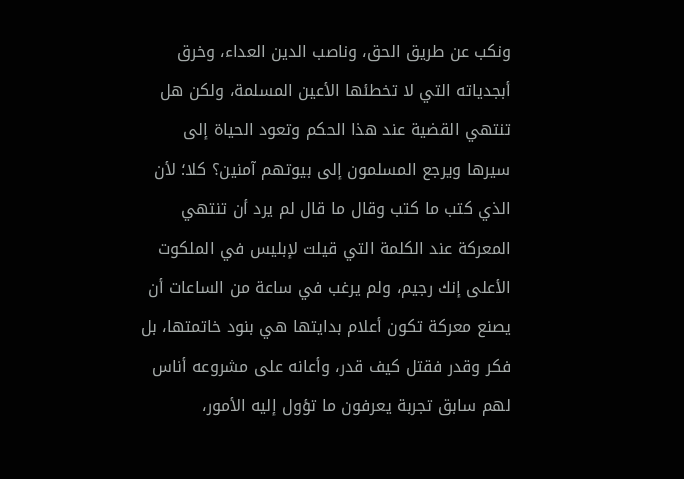ونكب عن طريق الحق، وناصب الدين العداء، وخرق أبجدياته التي لا تخطئها الأعين المسلمة، ولكن هل تنتهي القضية عند هذا الحكم وتعود الحياة إلى سيرها ويرجع المسلمون إلى بيوتهم آمنين؟ كلا؛ لأن الذي كتب ما كتب وقال ما قال لم يرد أن تنتهي المعركة عند الكلمة التي قيلت لإبليس في الملكوت الأعلى إنك رجيم، ولم يرغب في ساعة من الساعات أن يصنع معركة تكون أعلام بدايتها هي بنود خاتمتها، بل فكر وقدر فقتل كيف قدر، وأعانه على مشروعه أناس لهم سابق تجربة يعرفون ما تؤول إليه الأمور،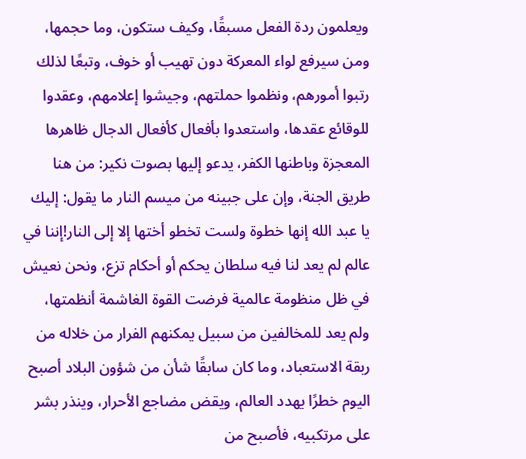ويعلمون ردة الفعل مسبقًا، وكيف ستكون، وما حجمها، ومن سيرفع لواء المعركة دون تهيب أو خوف، وتبعًا لذلك رتبوا أمورهم، ونظموا حملتهم، وجيشوا إعلامهم، وعقدوا للوقائع عقدها، واستعدوا بأفعال كأفعال الدجال ظاهرها المعجزة وباطنها الكفر، يدعو إليها بصوت نكير: من هنا طريق الجنة، وإن على جبينه من ميسم النار ما يقول: إليك يا عبد الله إنها خطوة ولست تخطو أختها إلا إلى النار!إننا في عالم لم يعد لنا فيه سلطان يحكم أو أحكام تزع، ونحن نعيش في ظل منظومة عالمية فرضت القوة الغاشمة أنظمتها، ولم يعد للمخالفين من سبيل يمكنهم الفرار من خلاله من ربقة الاستعباد، وما كان سابقًا شأن من شؤون البلاد أصبح اليوم خطرًا يهدد العالم، ويقض مضاجع الأحرار، وينذر بشر على مرتكبيه، فأصبح من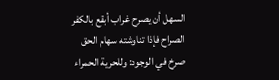السهل أن يصرح غراب أبقع بالكفر الصراح فإذا تناوشته سهام الحق صرخ في الوجود: وللحرية الحمراء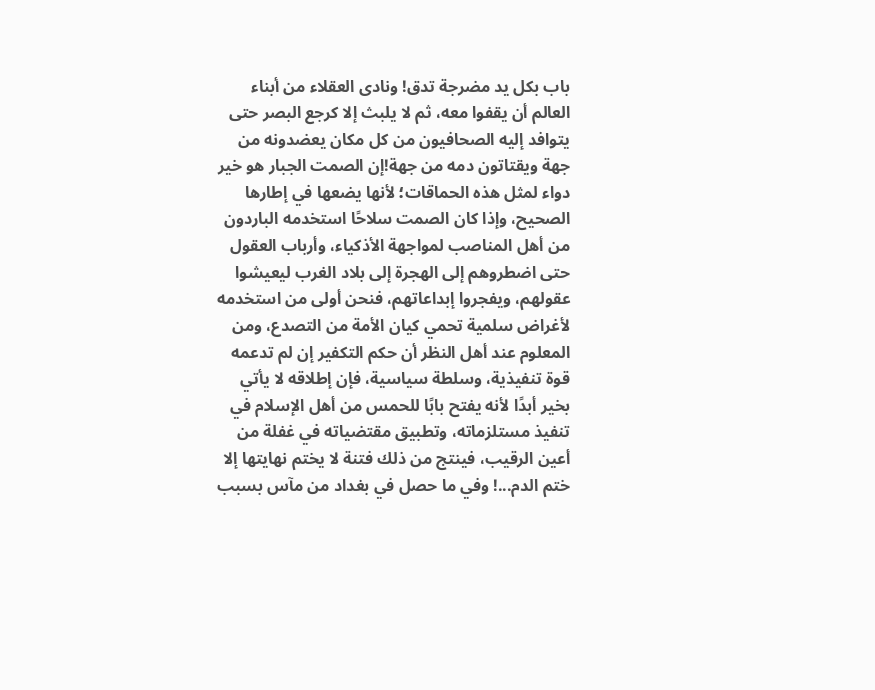باب بكل يد مضرجة تدق! ونادى العقلاء من أبناء العالم أن يقفوا معه، ثم لا يلبث إلا كرجع البصر حتى يتوافد إليه الصحافيون من كل مكان يعضدونه من جهة ويقتاتون دمه من جهة!إن الصمت الجبار هو خير دواء لمثل هذه الحماقات؛ لأنها يضعها في إطارها الصحيح، وإذا كان الصمت سلاحًا استخدمه الباردون من أهل المناصب لمواجهة الأذكياء، وأرباب العقول حتى اضطروهم إلى الهجرة إلى بلاد الغرب ليعيشوا عقولهم، ويفجروا إبداعاتهم، فنحن أولى من استخدمه لأغراض سلمية تحمي كيان الأمة من التصدع، ومن المعلوم عند أهل النظر أن حكم التكفير إن لم تدعمه قوة تنفيذية، وسلطة سياسية، فإن إطلاقه لا يأتي بخير أبدًا لأنه يفتح بابًا للحمس من أهل الإسلام في تنفيذ مستلزماته، وتطبيق مقتضياته في غفلة من أعين الرقيب، فينتج من ذلك فتنة لا يختم نهايتها إلا ختم الدم...! وفي ما حصل في بغداد من مآس بسبب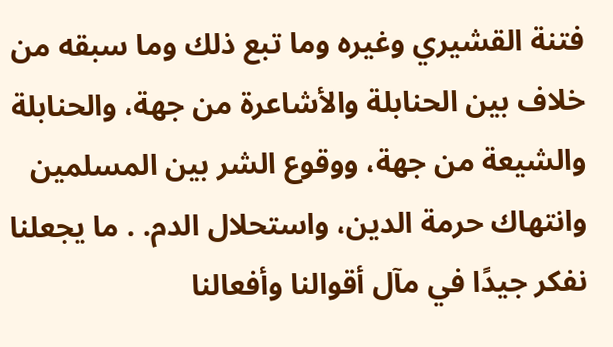فتنة القشيري وغيره وما تبع ذلك وما سبقه من خلاف بين الحنابلة والأشاعرة من جهة، والحنابلة والشيعة من جهة، ووقوع الشر بين المسلمين وانتهاك حرمة الدين، واستحلال الدم. . ما يجعلنا نفكر جيدًا في مآل أقوالنا وأفعالنا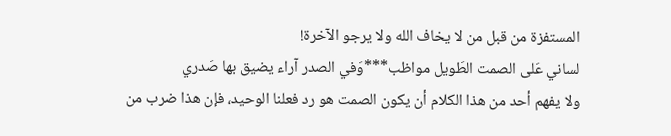المستفزة من قبل من لا يخاف الله ولا يرجو الآخرة!
لساني عَلى الصمت الطَويل مواظب***وَفي الصدر آراء يضيق بها صَدري
ولا يفهم أحد من هذا الكلام أن يكون الصمت هو رد فعلنا الوحيد، فإن هذا ضرب من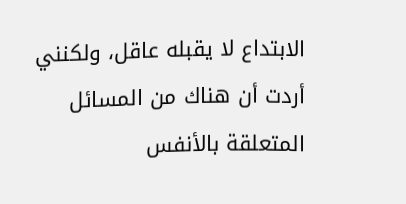الابتداع لا يقبله عاقل، ولكنني أردت أن هناك من المسائل المتعلقة بالأنفس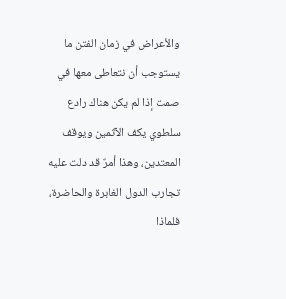والأعراض في زمان الفتن ما يستوجب أن نتعاطى معها في صمت إذا لم يكن هناك رادع سلطوي يكف الآثمين ويوقف المعتدين، وهذا أمرٌ قد دلت عليه تجارب الدول الغابرة والحاضرة، فلماذا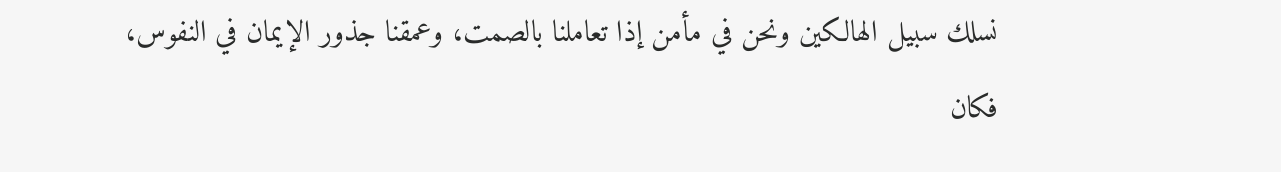نسلك سبيل الهالكين ونحن في مأمن إذا تعاملنا بالصمت، وعمقنا جذور الإيمان في النفوس، فكان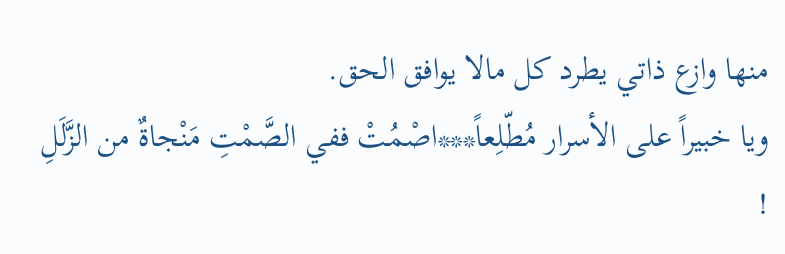منها وازع ذاتي يطرد كل مالا يوافق الحق.
ويا خبيراً على الأسرار مُطّلِعاً***اصْمُتْ ففي الصَّمْتِ مَنْجاةٌ من الزَّلَلِ !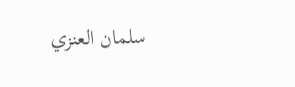سلمان العنزي